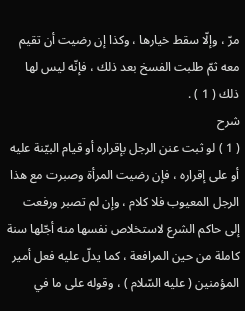مرّ ، وإلّا سقط خيارها ، وكذا إن رضيت أن تقيم معه ثمّ طلبت الفسخ بعد ذلك ، فإنّه ليس لها ذلك ( 1 ) .
شرح
( 1 ) لو ثبت عنن الرجل بإقراره أو قيام البيّنة عليه أو على إقراره ، فإن رضيت المرأة وصبرت مع هذا الرجل المعيوب فلا كلام ، وإن لم تصبر ورفعت إلى حاكم الشرع لاستخلاص نفسها منه أجّلها سنة كاملة من حين المرافعة ، كما يدلّ عليه فعل أمير المؤمنين ( عليه السّلام ) ، وقوله على ما في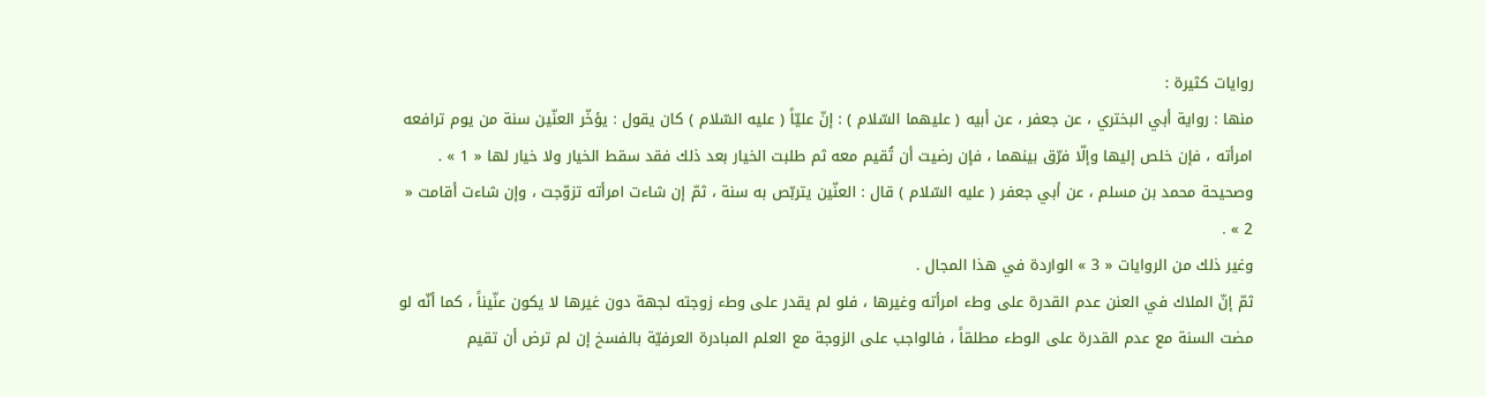روايات كثيرة :
منها : رواية أبي البختري ، عن جعفر ، عن أبيه ( عليهما السّلام ) : إنّ عليّاً ( عليه السّلام ) كان يقول : يؤخّر العنّين سنة من يوم ترافعه امرأته ، فإن خلص إليها وإلّا فرّق بينهما ، فإن رضيت أن تُقيم معه ثم طلبت الخيار بعد ذلك فقد سقط الخيار ولا خيار لها « 1 » .
وصحيحة محمد بن مسلم ، عن أبي جعفر ( عليه السّلام ) قال : العنّين يتربّص به سنة ، ثمّ إن شاءت امرأته تزوّجت ، وإن شاءت أقامت « 2 » .
وغير ذلك من الروايات « 3 » الواردة في هذا المجال .
ثمّ إنّ الملاك في العنن عدم القدرة على وطء امرأته وغيرها ، فلو لم يقدر على وطء زوجته لجهة دون غيرها لا يكون عنّيناً ، كما أنّه لو مضت السنة مع عدم القدرة على الوطء مطلقاً ، فالواجب على الزوجة مع العلم المبادرة العرفيّة بالفسخ إن لم ترض أن تقيم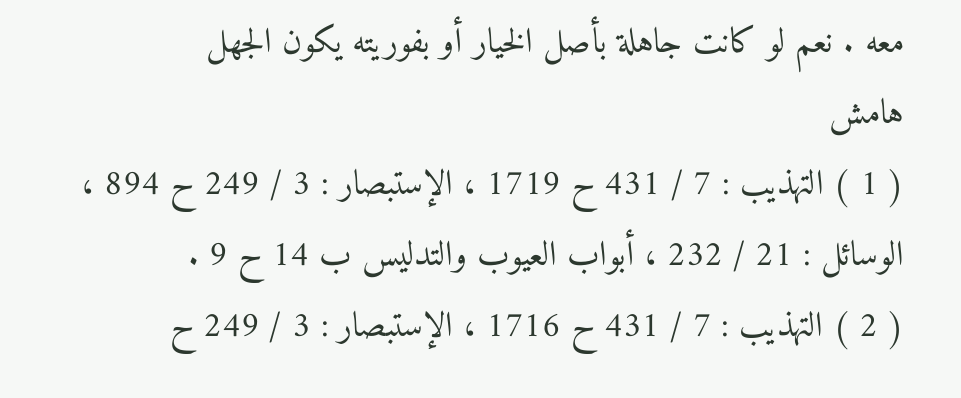معه . نعم لو كانت جاهلة بأصل الخيار أو بفوريته يكون الجهل
هامش
( 1 ) التهذيب : 7 / 431 ح 1719 ، الإستبصار : 3 / 249 ح 894 ، الوسائل : 21 / 232 ، أبواب العيوب والتدليس ب 14 ح 9 .
( 2 ) التهذيب : 7 / 431 ح 1716 ، الإستبصار : 3 / 249 ح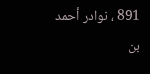891 ، نوادر أحمد بن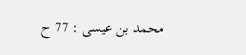محمد بن عيسى : 77 ح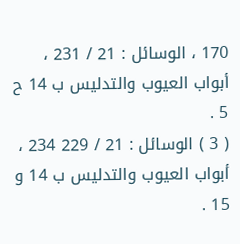170 ، الوسائل : 21 / 231 ، أبواب العيوب والتدليس ب 14 ح 5 .
( 3 ) الوسائل : 21 / 229 234 ، أبواب العيوب والتدليس ب 14 و 15 .